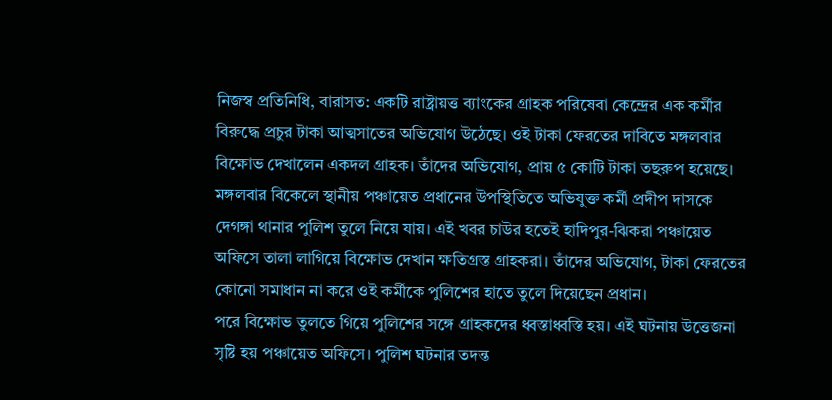নিজস্ব প্রতিনিধি, বারাসত: একটি রাষ্ট্রায়ত্ত ব্যাংকের গ্রাহক পরিষেবা কেন্দ্রের এক কর্মীর বিরুদ্ধে প্রচুর টাকা আত্মসাতের অভিযোগ উঠেছে। ওই টাকা ফেরতের দাবিতে মঙ্গলবার বিক্ষোভ দেখালেন একদল গ্রাহক। তাঁদের অভিযোগ, প্রায় ৫ কোটি টাকা তছরুপ হয়েছে। মঙ্গলবার বিকেলে স্থানীয় পঞ্চায়েত প্রধানের উপস্থিতিতে অভিযুক্ত কর্মী প্রদীপ দাসকে দেগঙ্গা থানার পুলিশ তুলে নিয়ে যায়। এই খবর চাউর হতেই হাদিপুর-ঝিকরা পঞ্চায়েত অফিসে তালা লাগিয়ে বিক্ষোভ দেখান ক্ষতিগ্রস্ত গ্রাহকরা। তাঁদের অভিযোগ, টাকা ফেরতের কোনো সমাধান না করে ওই কর্মীকে পুলিশের হাতে তুলে দিয়েছেন প্রধান।
পরে বিক্ষোভ তুলতে গিয়ে পুলিশের সঙ্গে গ্রাহকদের ধ্বস্তাধ্বস্তি হয়। এই ঘটনায় উত্তেজনা সৃষ্টি হয় পঞ্চায়েত অফিসে। পুলিশ ঘটনার তদন্ত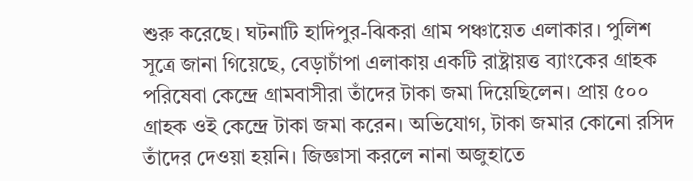শুরু করেছে। ঘটনাটি হাদিপুর-ঝিকরা গ্রাম পঞ্চায়েত এলাকার। পুলিশ সূত্রে জানা গিয়েছে, বেড়াচাঁপা এলাকায় একটি রাষ্ট্রায়ত্ত ব্যাংকের গ্রাহক পরিষেবা কেন্দ্রে গ্রামবাসীরা তাঁদের টাকা জমা দিয়েছিলেন। প্রায় ৫০০ গ্রাহক ওই কেন্দ্রে টাকা জমা করেন। অভিযোগ, টাকা জমার কোনো রসিদ তাঁদের দেওয়া হয়নি। জিজ্ঞাসা করলে নানা অজুহাতে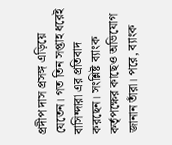প্রদীপ দাস প্রসঙ্গ এড়িয়ে যেতেন। গত তিন সপ্তাহ ধরেই বাসিন্দারা এর প্রতিবাদ করছেন। সংশ্লিষ্ট ব্যাংক কর্তৃপক্ষের কাছেও অভিযোগ জানান তাঁরা। পরে, ব্যাংক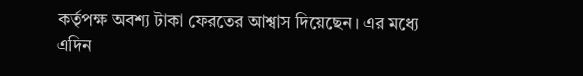কর্তৃপক্ষ অবশ্য টাকা ফেরতের আশ্বাস দিয়েছেন। এর মধ্যে এদিন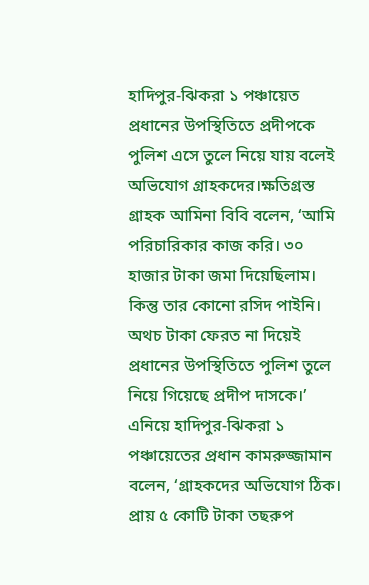হাদিপুর-ঝিকরা ১ পঞ্চায়েত প্রধানের উপস্থিতিতে প্রদীপকে পুলিশ এসে তুলে নিয়ে যায় বলেই অভিযোগ গ্রাহকদের।ক্ষতিগ্রস্ত গ্রাহক আমিনা বিবি বলেন, ‘আমি পরিচারিকার কাজ করি। ৩০ হাজার টাকা জমা দিয়েছিলাম। কিন্তু তার কোনো রসিদ পাইনি। অথচ টাকা ফেরত না দিয়েই প্রধানের উপস্থিতিতে পুলিশ তুলে নিয়ে গিয়েছে প্রদীপ দাসকে।’ এনিয়ে হাদিপুর-ঝিকরা ১ পঞ্চায়েতের প্রধান কামরুজ্জামান বলেন, ‘গ্রাহকদের অভিযোগ ঠিক। প্রায় ৫ কোটি টাকা তছরুপ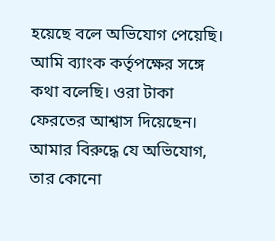হয়েছে বলে অভিযোগ পেয়েছি। আমি ব্যাংক কর্তৃপক্ষের সঙ্গে কথা বলেছি। ওরা টাকা ফেরতের আশ্বাস দিয়েছেন। আমার বিরুদ্ধে যে অভিযোগ, তার কোনো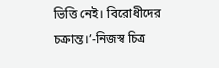ভিত্তি নেই। বিরোধীদের চক্রান্ত।’-নিজস্ব চিত্র